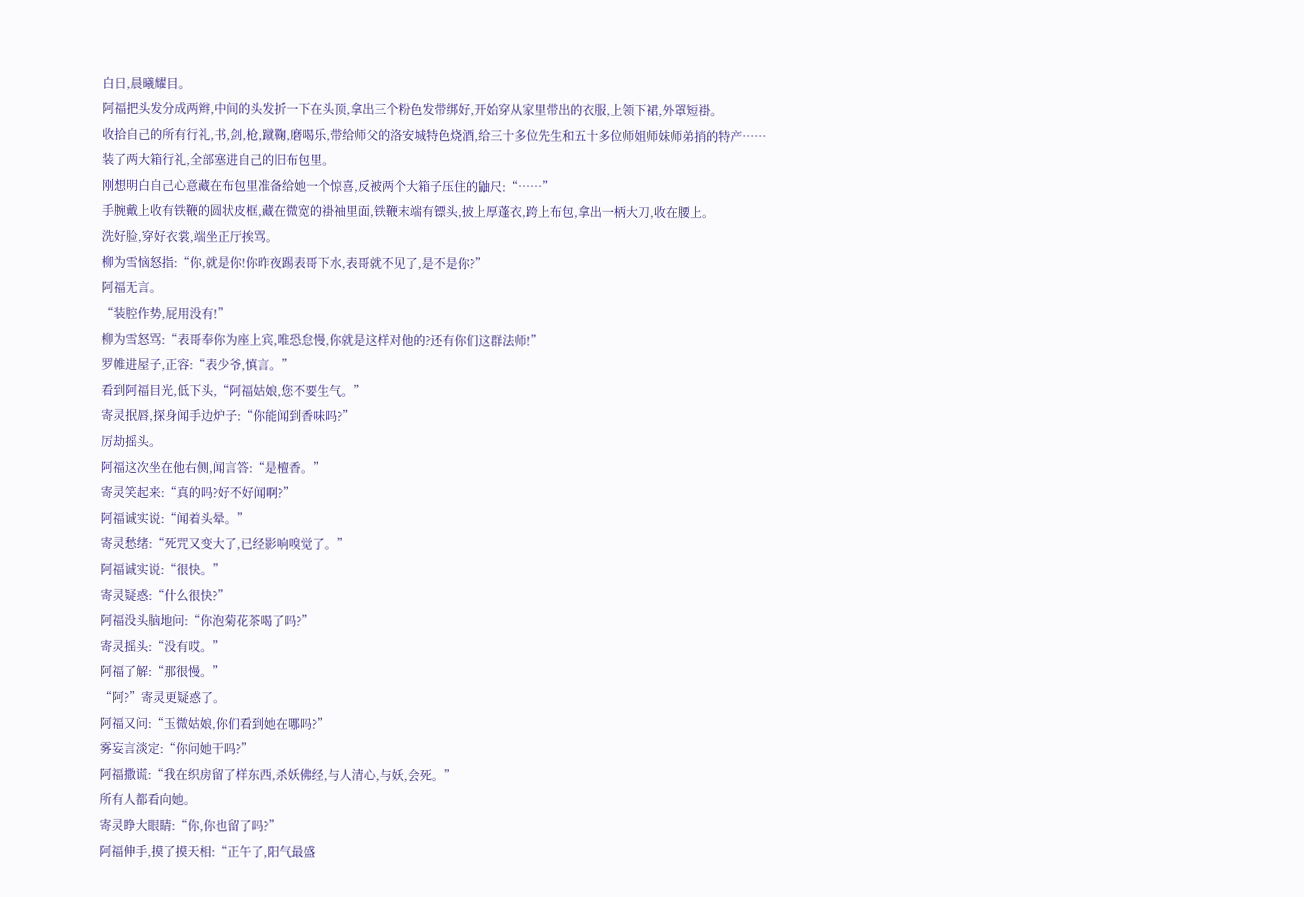白日,晨曦耀目。
阿福把头发分成两辫,中间的头发折一下在头顶,拿出三个粉色发带绑好,开始穿从家里带出的衣服,上领下裙,外罩短褂。
收拾自己的所有行礼,书,剑,枪,蹴鞠,磨喝乐,带给师父的洛安城特色烧酒,给三十多位先生和五十多位师姐师妹师弟捎的特产……
装了两大箱行礼,全部塞进自己的旧布包里。
刚想明白自己心意藏在布包里准备给她一个惊喜,反被两个大箱子压住的鼬尺:“……”
手腕戴上收有铁鞭的圆状皮框,藏在微宽的褂袖里面,铁鞭末端有镖头,披上厚蓬衣,跨上布包,拿出一柄大刀,收在腰上。
洗好脸,穿好衣裳,端坐正厅挨骂。
柳为雪恼怒指:“你,就是你!你昨夜踢表哥下水,表哥就不见了,是不是你?”
阿福无言。
“装腔作势,屁用没有!”
柳为雪怒骂:“表哥奉你为座上宾,唯恐怠慢,你就是这样对他的?还有你们这群法师!”
罗帷进屋子,正容:“表少爷,慎言。”
看到阿福目光,低下头,“阿福姑娘,您不要生气。”
寄灵抿唇,探身闻手边炉子:“你能闻到香味吗?”
厉劫摇头。
阿福这次坐在他右侧,闻言答:“是檀香。”
寄灵笑起来:“真的吗?好不好闻啊?”
阿福诚实说:“闻着头晕。”
寄灵愁绪:“死咒又变大了,已经影响嗅觉了。”
阿福诚实说:“很快。”
寄灵疑惑:“什么很快?”
阿福没头脑地问:“你泡菊花茶喝了吗?”
寄灵摇头:“没有哎。”
阿福了解:“那很慢。”
“阿?”寄灵更疑惑了。
阿福又问:“玉微姑娘,你们看到她在哪吗?”
雾妄言淡定:“你问她干吗?”
阿福撒谎:“我在织房留了样东西,杀妖佛经,与人清心,与妖,会死。”
所有人都看向她。
寄灵睁大眼睛:“你,你也留了吗?”
阿福伸手,摸了摸天相:“正午了,阳气最盛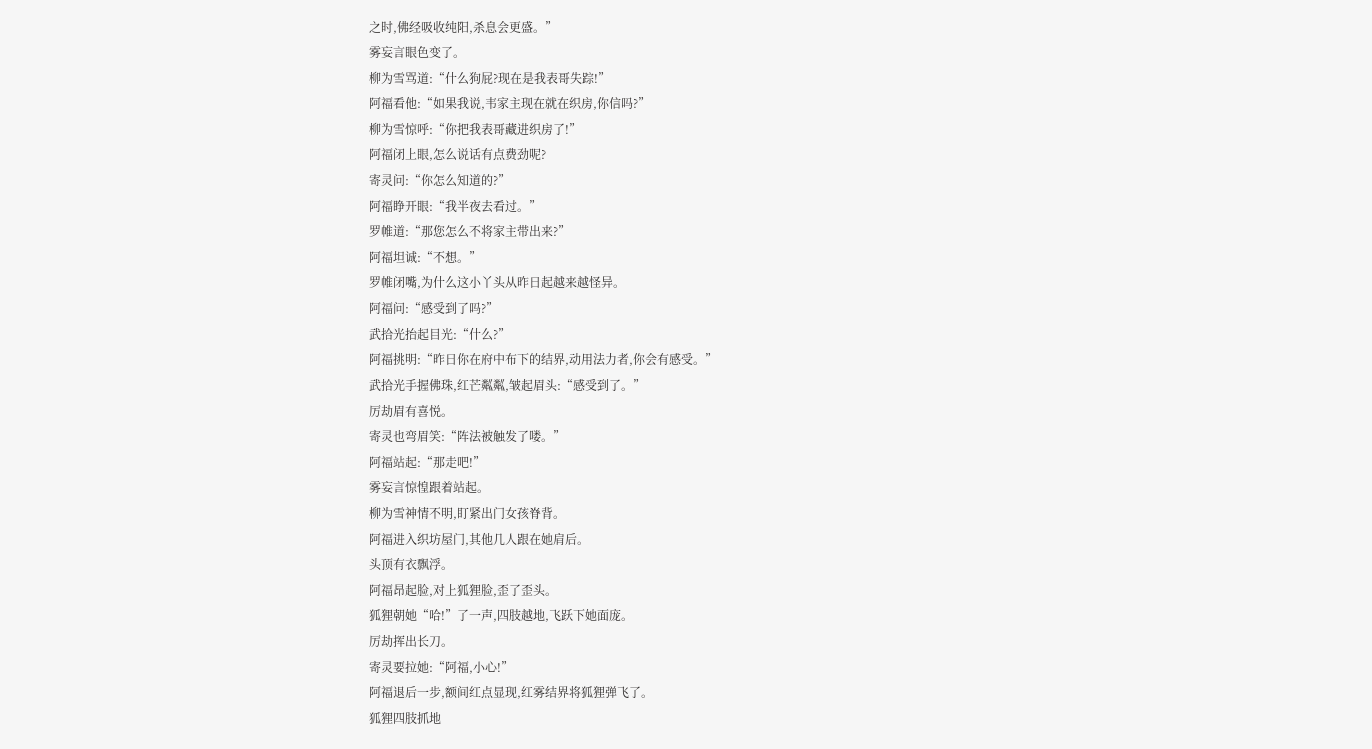之时,佛经吸收纯阳,杀息会更盛。”
雾妄言眼色变了。
柳为雪骂道:“什么狗屁?现在是我表哥失踪!”
阿福看他:“如果我说,韦家主现在就在织房,你信吗?”
柳为雪惊呼:“你把我表哥藏进织房了!”
阿福闭上眼,怎么说话有点费劲呢?
寄灵问:“你怎么知道的?”
阿福睁开眼:“我半夜去看过。”
罗帷道:“那您怎么不将家主带出来?”
阿福坦诚:“不想。”
罗帷闭嘴,为什么这小丫头从昨日起越来越怪异。
阿福问:“感受到了吗?”
武拾光抬起目光:“什么?”
阿福挑明:“昨日你在府中布下的结界,动用法力者,你会有感受。”
武拾光手握佛珠,红芒粼粼,皱起眉头:“感受到了。”
厉劫眉有喜悦。
寄灵也弯眉笑:“阵法被触发了喽。”
阿福站起:“那走吧!”
雾妄言惊惶跟着站起。
柳为雪神情不明,盯紧出门女孩脊背。
阿福进入织坊屋门,其他几人跟在她肩后。
头顶有衣飘浮。
阿福昂起脸,对上狐狸脸,歪了歪头。
狐狸朝她“哈!”了一声,四肢越地,飞跃下她面庞。
厉劫挥出长刀。
寄灵要拉她:“阿福,小心!”
阿福退后一步,额间红点显现,红雾结界将狐狸弹飞了。
狐狸四肢抓地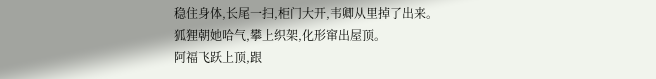稳住身体,长尾一扫,柜门大开,韦卿从里掉了出来。
狐狸朝她哈气,攀上织架,化形窜出屋顶。
阿福飞跃上顶,跟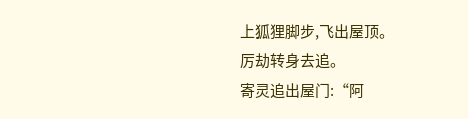上狐狸脚步,飞出屋顶。
厉劫转身去追。
寄灵追出屋门:“阿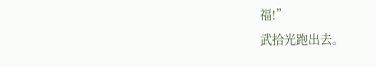福!”
武拾光跑出去。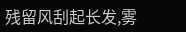残留风刮起长发,雾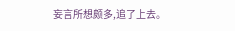妄言所想颇多,追了上去。